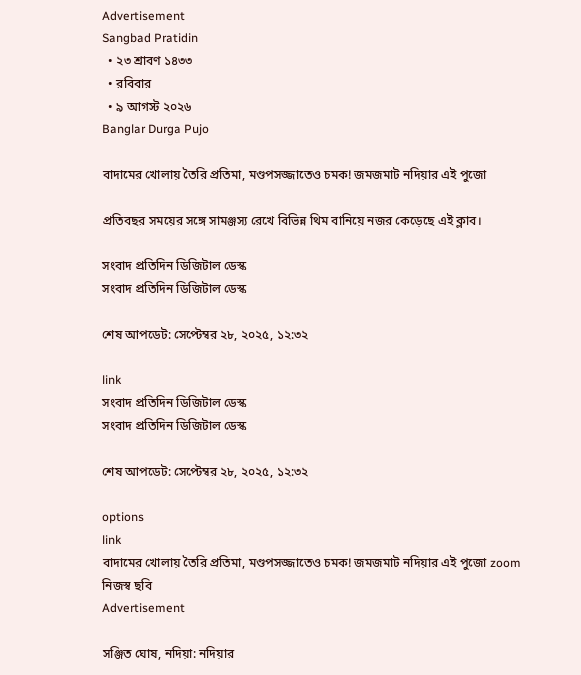Advertisement
Sangbad Pratidin
  • ২৩ শ্রাবণ ১৪৩৩
  • রবিবার
  • ৯ আগস্ট ২০২৬
Banglar Durga Pujo

বাদামের খোলায় তৈরি প্রতিমা, মণ্ডপসজ্জাতেও চমক! জমজমাট নদিয়ার এই পুজো

প্রতিবছর সময়ের সঙ্গে সামঞ্জস্য রেখে বিভিন্ন থিম বানিয়ে নজর কেড়েছে এই ক্লাব।

সংবাদ প্রতিদিন ডিজিটাল ডেস্ক
সংবাদ প্রতিদিন ডিজিটাল ডেস্ক

শেষ আপডেট: সেপ্টেম্বর ২৮, ২০২৫, ১২:৩২

link
সংবাদ প্রতিদিন ডিজিটাল ডেস্ক
সংবাদ প্রতিদিন ডিজিটাল ডেস্ক

শেষ আপডেট: সেপ্টেম্বর ২৮, ২০২৫, ১২:৩২

options
link
বাদামের খোলায় তৈরি প্রতিমা, মণ্ডপসজ্জাতেও চমক! জমজমাট নদিয়ার এই পুজো zoom
নিজস্ব ছবি
Advertisement

সঞ্জিত ঘোষ, নদিয়া: নদিয়ার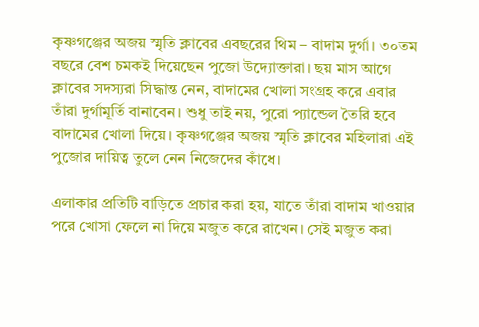কৃষ্ণগঞ্জের অজয় স্মৃতি ক্লাবের এবছরের থিম – বাদাম দুর্গা। ৩০তম বছরে বেশ চমকই দিয়েছেন পুজো উদ্যোক্তারা। ছয় মাস আগে ক্লাবের সদস্যরা সিদ্ধান্ত নেন, বাদামের খোলা সংগ্রহ করে এবার তাঁরা দুর্গামূর্তি বানাবেন। শুধু তাই নয়, পুরো প্যান্ডেল তৈরি হবে বাদামের খোলা দিয়ে। কৃষ্ণগঞ্জের অজয় স্মৃতি ক্লাবের মহিলারা এই পুজোর দায়িত্ব তুলে নেন নিজেদের কাঁধে।

এলাকার প্রতিটি বাড়িতে প্রচার করা হয়, যাতে তাঁরা বাদাম খাওয়ার পরে খোসা ফেলে না দিয়ে মজুত করে রাখেন। সেই মজুত করা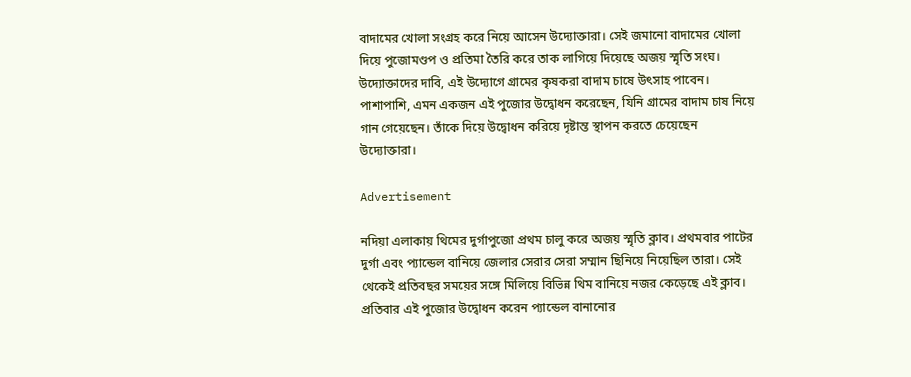বাদামের খোলা সংগ্রহ করে নিয়ে আসেন উদ্যোক্তারা। সেই জমানো বাদামের খোলা দিয়ে পুজোমণ্ডপ ও প্রতিমা তৈরি করে তাক লাগিয়ে দিয়েছে অজয় স্মৃতি সংঘ। উদ্যোক্তাদের দাবি, এই উদ্যোগে গ্রামের কৃষকরা বাদাম চাষে উৎসাহ পাবেন। পাশাপাশি, এমন একজন এই পুজোর উদ্বোধন করেছেন, যিনি গ্রামের বাদাম চাষ নিয়ে গান গেয়েছেন। তাঁকে দিয়ে উদ্বোধন করিয়ে দৃষ্টান্ত স্থাপন করতে চেয়েছেন উদ্যোক্তারা।

Advertisement

নদিয়া এলাকায় থিমের দুর্গাপুজো প্রথম চালু করে অজয় স্মৃতি ক্লাব। প্রথমবার পাটের দুর্গা এবং প্যান্ডেল বানিয়ে জেলার সেরার সেরা সম্মান ছিনিয়ে নিয়েছিল তারা। সেই থেকেই প্রতিবছর সময়ের সঙ্গে মিলিয়ে বিভিন্ন থিম বানিয়ে নজর কেড়েছে এই ক্লাব। প্রতিবার এই পুজোর উদ্বোধন করেন প্যান্ডেল বানানোর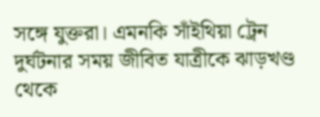সঙ্গে যুক্তরা। এমনকি সাঁইথিয়া ট্রেন দুর্ঘটনার সময় জীবিত যাত্রীকে ঝাড়খণ্ড থেকে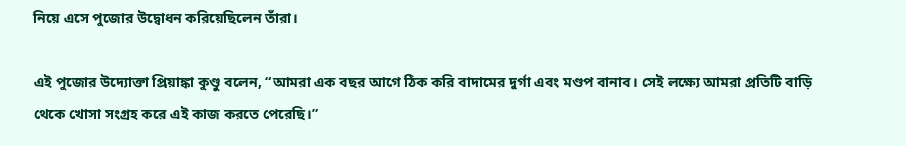নিয়ে এসে পুজোর উদ্বোধন করিয়েছিলেন তাঁরা।

এই পুজোর উদ্যোক্তা প্রিয়াঙ্কা কুণ্ডু বলেন, “আমরা এক বছর আগে ঠিক করি বাদামের দুর্গা এবং মণ্ডপ বানাব। সেই লক্ষ্যে আমরা প্রতিটি বাড়ি থেকে খোসা সংগ্রহ করে এই কাজ করতে পেরেছি।”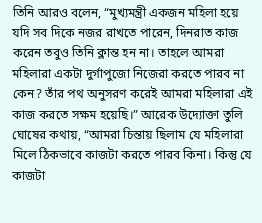তিনি আরও বলেন, “মুখ্যমন্ত্রী একজন মহিলা হয়ে যদি সব দিকে নজর রাখতে পারেন, দিনরাত কাজ করেন তবুও তিনি ক্লান্ত হন না। তাহলে আমরা মহিলারা একটা দুর্গাপুজো নিজেরা করতে পারব না কেন? তাঁর পথ অনুসরণ করেই আমরা মহিলারা এই কাজ করতে সক্ষম হয়েছি।” আরেক উদ্যোক্তা তুলি ঘোষের কথায়, “আমরা চিন্তায় ছিলাম যে মহিলারা মিলে ঠিকভাবে কাজটা করতে পারব কিনা। কিন্তু যে কাজটা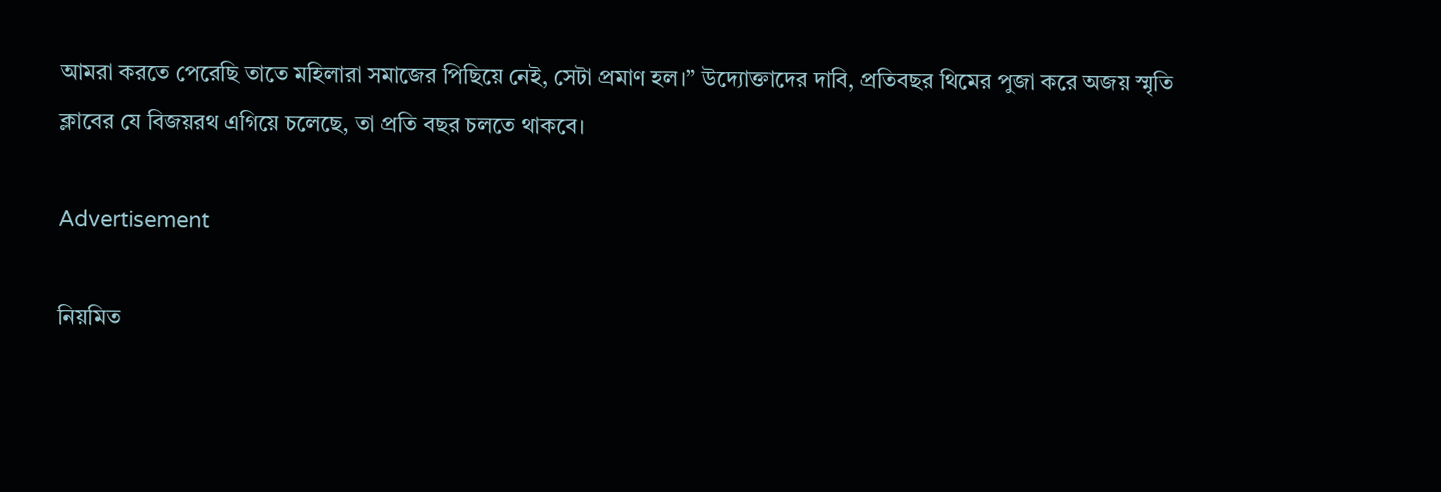আমরা করতে পেরেছি তাতে মহিলারা সমাজের পিছিয়ে নেই, সেটা প্রমাণ হল।” উদ্যোক্তাদের দাবি, প্রতিবছর থিমের পুজা করে অজয় স্মৃতি ক্লাবের যে বিজয়রথ এগিয়ে চলেছে, তা প্রতি বছর চলতে থাকবে।

Advertisement

নিয়মিত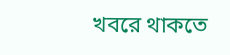খবরে থাকতে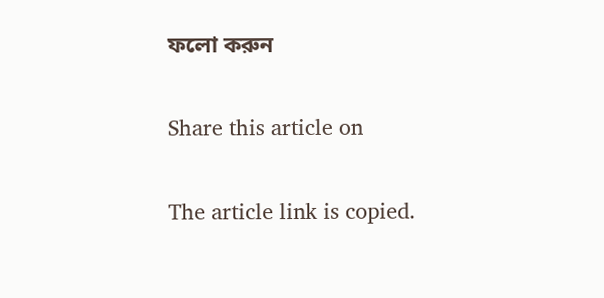ফলো করুন

Share this article on

The article link is copied.